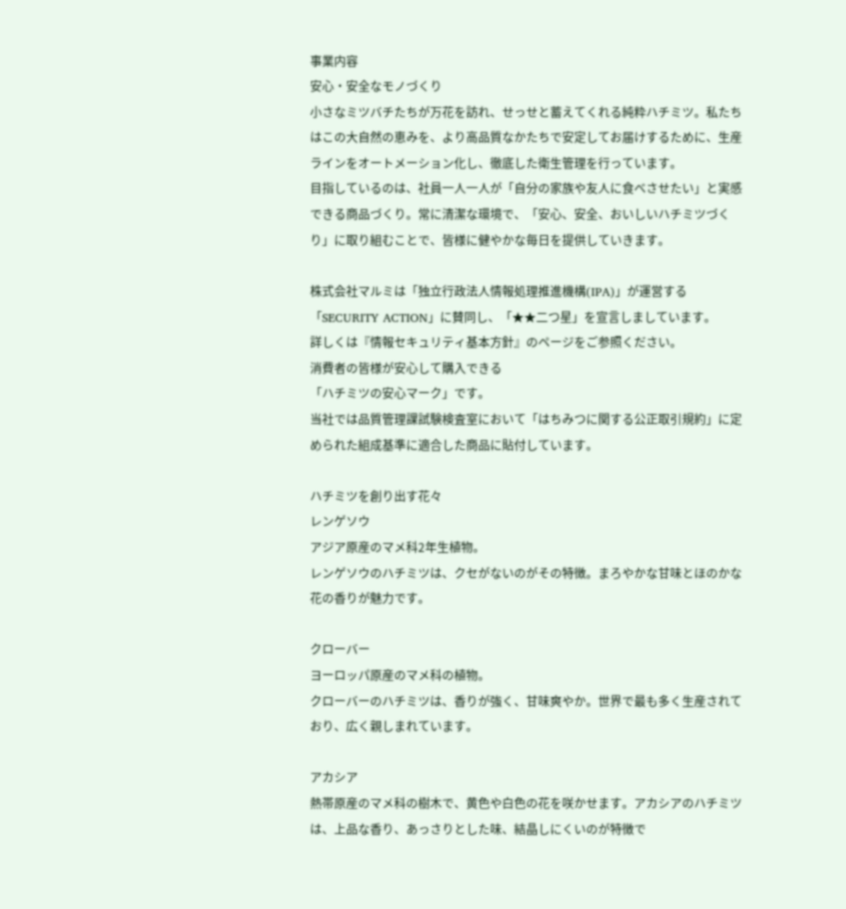事業内容
安心・安全なモノづくり
小さなミツバチたちが万花を訪れ、せっせと蓄えてくれる純粋ハチミツ。私たちはこの大自然の恵みを、より高品質なかたちで安定してお届けするために、生産ラインをオートメーション化し、徹底した衛生管理を行っています。
目指しているのは、社員一人一人が「自分の家族や友人に食べさせたい」と実感できる商品づくり。常に清潔な環境で、「安心、安全、おいしいハチミツづくり」に取り組むことで、皆様に健やかな毎日を提供していきます。

株式会社マルミは「独立行政法人情報処理推進機構(IPA)」が運営する「SECURITY ACTION」に賛同し、「★★二つ星」を宣言しましています。
詳しくは『情報セキュリティ基本方針』のページをご参照ください。
消費者の皆様が安心して購入できる
「ハチミツの安心マーク」です。
当社では品質管理課試験検査室において「はちみつに関する公正取引規約」に定められた組成基準に適合した商品に貼付しています。

ハチミツを創り出す花々
レンゲソウ
アジア原産のマメ科2年生植物。
レンゲソウのハチミツは、クセがないのがその特徴。まろやかな甘味とほのかな花の香りが魅力です。

クローバー
ヨーロッパ原産のマメ科の植物。
クローバーのハチミツは、香りが強く、甘味爽やか。世界で最も多く生産されており、広く親しまれています。

アカシア
熱帯原産のマメ科の樹木で、黄色や白色の花を咲かせます。アカシアのハチミツは、上品な香り、あっさりとした味、結晶しにくいのが特徴で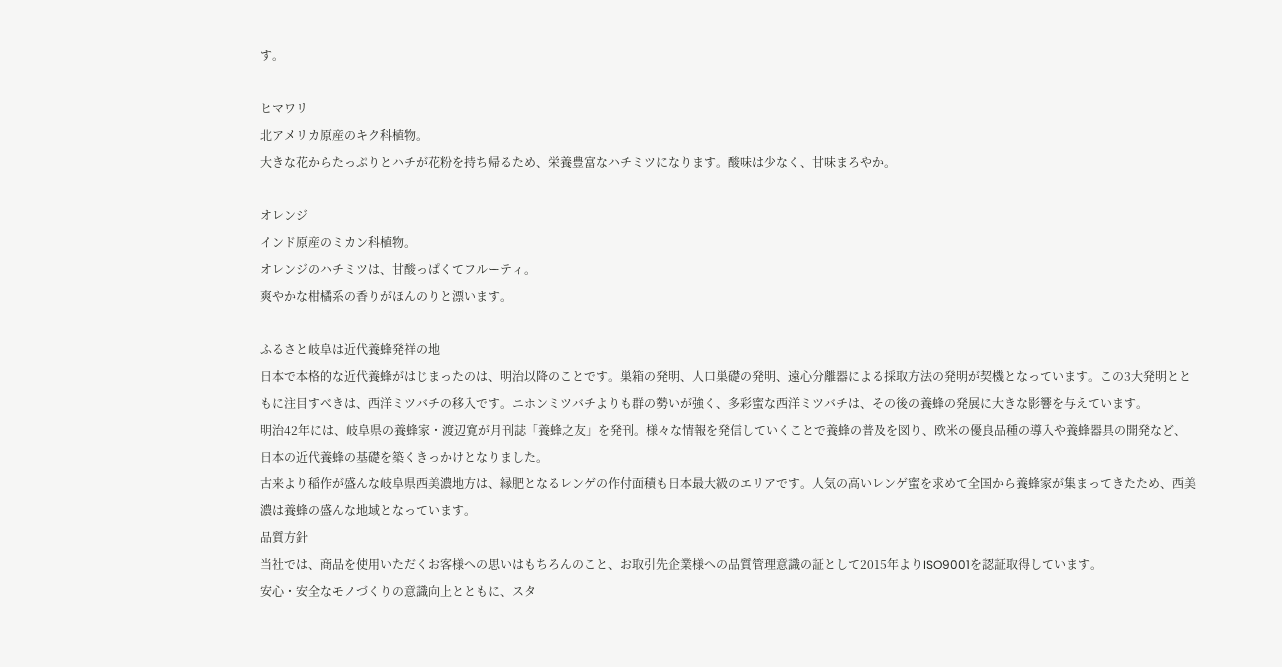す。

ヒマワリ
北アメリカ原産のキク科植物。
大きな花からたっぷりとハチが花粉を持ち帰るため、栄養豊富なハチミツになります。酸味は少なく、甘味まろやか。

オレンジ
インド原産のミカン科植物。
オレンジのハチミツは、甘酸っぱくてフルーティ。
爽やかな柑橘系の香りがほんのりと漂います。

ふるさと岐阜は近代養蜂発祥の地
日本で本格的な近代養蜂がはじまったのは、明治以降のことです。巣箱の発明、人口巣礎の発明、遠心分離器による採取方法の発明が契機となっています。この3大発明とともに注目すべきは、西洋ミツバチの移入です。ニホンミツバチよりも群の勢いが強く、多彩蜜な西洋ミツバチは、その後の養蜂の発展に大きな影響を与えています。
明治42年には、岐阜県の養蜂家・渡辺寛が月刊誌「養蜂之友」を発刊。様々な情報を発信していくことで養蜂の普及を図り、欧米の優良品種の導入や養蜂器具の開発など、日本の近代養蜂の基礎を築くきっかけとなりました。
古来より稲作が盛んな岐阜県西美濃地方は、縁肥となるレンゲの作付面積も日本最大級のエリアです。人気の高いレンゲ蜜を求めて全国から養蜂家が集まってきたため、西美濃は養蜂の盛んな地域となっています。
品質方針
当社では、商品を使用いただくお客様への思いはもちろんのこと、お取引先企業様への品質管理意識の証として2015年よりISO9001を認証取得しています。
安心・安全なモノづくりの意識向上とともに、スタ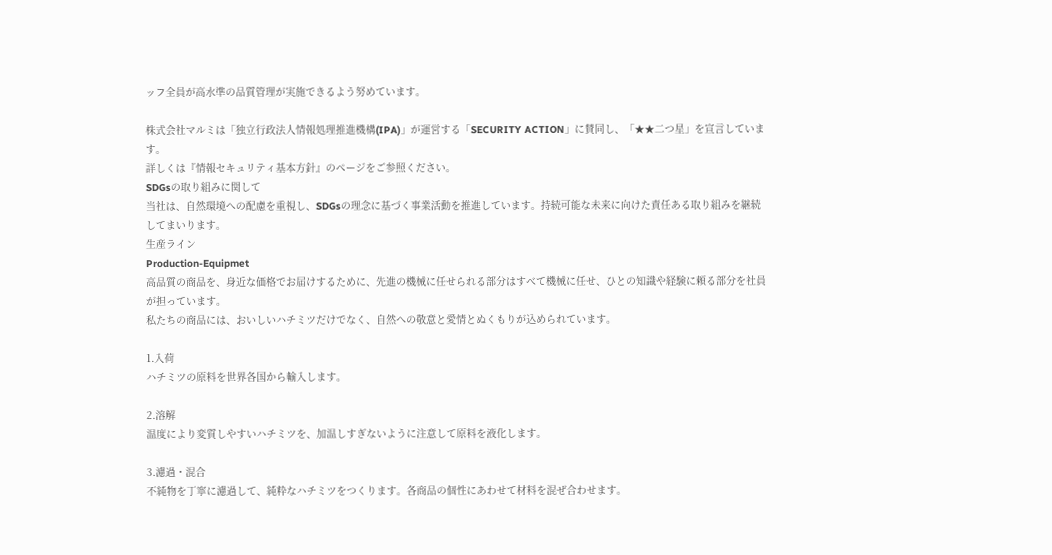ッフ全員が高水準の品質管理が実施できるよう努めています。

株式会社マルミは「独立行政法人情報処理推進機構(IPA)」が運営する「SECURITY ACTION」に賛同し、「★★二つ星」を宣言しています。
詳しくは『情報セキュリティ基本方針』のページをご参照ください。
SDGsの取り組みに関して
当社は、自然環境への配慮を重視し、SDGsの理念に基づく事業活動を推進しています。持続可能な未来に向けた責任ある取り組みを継続してまいります。
生産ライン
Production-Equipmet
高品質の商品を、身近な価格でお届けするために、先進の機械に任せられる部分はすべて機械に任せ、ひとの知識や経験に頼る部分を社員が担っています。
私たちの商品には、おいしいハチミツだけでなく、自然への敬意と愛情とぬくもりが込められています。

1.入荷
ハチミツの原料を世界各国から輸入します。

2.溶解
温度により変質しやすいハチミツを、加温しすぎないように注意して原料を液化します。

3.濾過・混合
不純物を丁寧に濾過して、純粋なハチミツをつくります。各商品の個性にあわせて材料を混ぜ合わせます。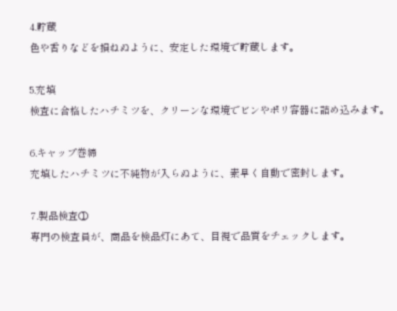4.貯蔵
色や香りなどを損ねぬように、安定した環境で貯蔵します。

5.充填
検査に合格したハチミツを、クリーンな環境でビンやポリ容器に詰め込みます。

6.キャップ巻締
充填したハチミツに不純物が入らぬように、素早く自動で密封します。

7.製品検査①
専門の検査員が、商品を検品灯にあて、目視で品質をチェックします。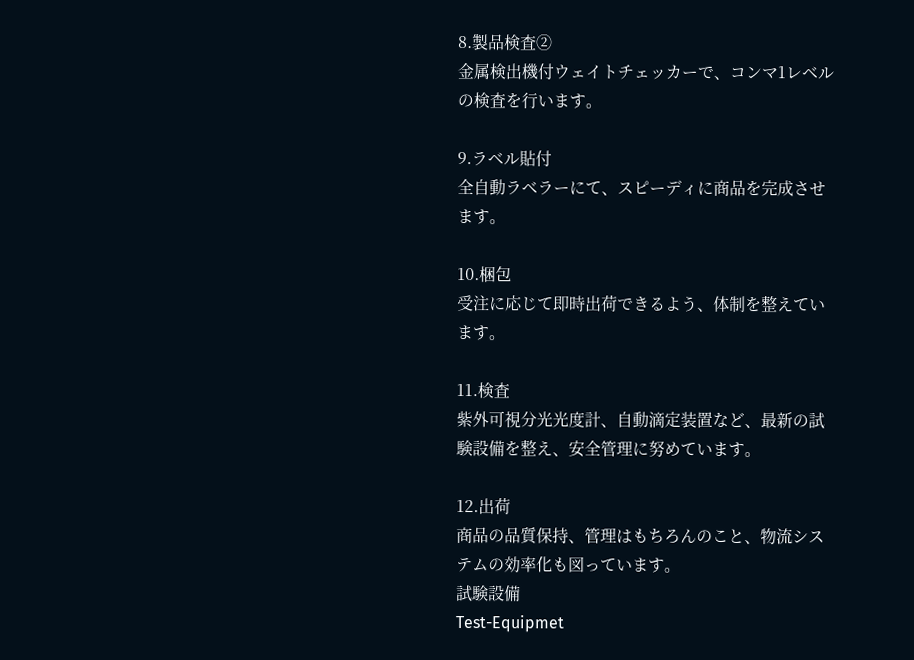8.製品検査②
金属検出機付ウェイトチェッカーで、コンマ1レベルの検査を行います。

9.ラベル貼付
全自動ラベラーにて、スピーディに商品を完成させます。

10.梱包
受注に応じて即時出荷できるよう、体制を整えています。

11.検査
紫外可視分光光度計、自動滴定装置など、最新の試験設備を整え、安全管理に努めています。

12.出荷
商品の品質保持、管理はもちろんのこと、物流システムの効率化も図っています。
試験設備
Test-Equipmet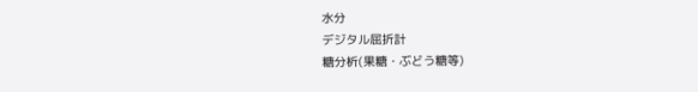水分
デジタル屈折計
糖分析(果糖・ぶどう糖等)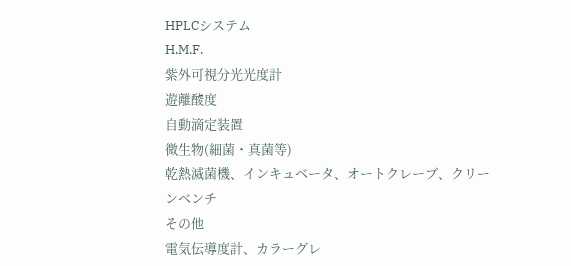HPLCシステム
H.M.F.
紫外可視分光光度計
遊離酸度
自動滴定装置
微生物(細菌・真菌等)
乾熱滅菌機、インキュベータ、オートクレーブ、クリーンベンチ
その他
電気伝導度計、カラーグレ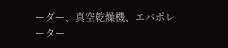ーダー、真空乾燥機、エバポレーター